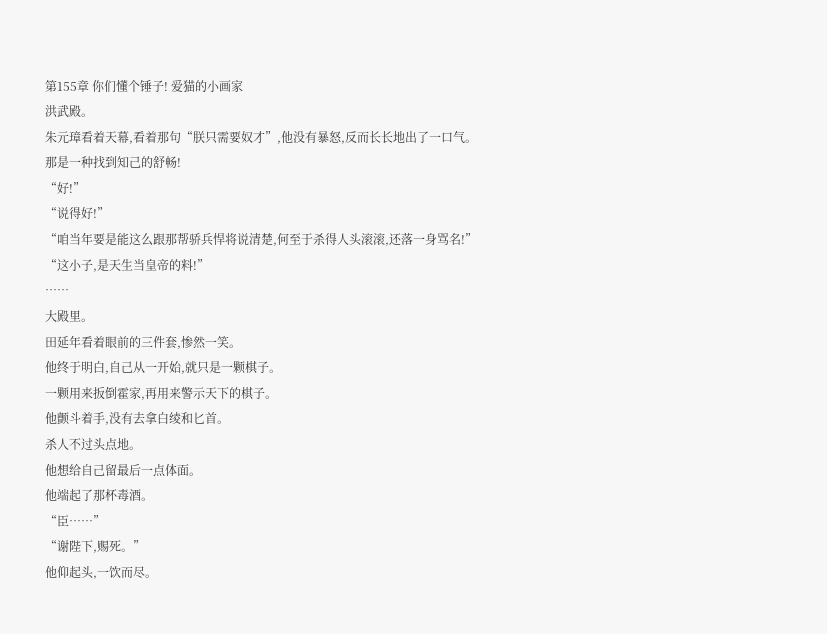第155章 你们懂个锤子! 爱猫的小画家
洪武殿。
朱元璋看着天幕,看着那句“朕只需要奴才”,他没有暴怒,反而长长地出了一口气。
那是一种找到知己的舒畅!
“好!”
“说得好!”
“咱当年要是能这么跟那帮骄兵悍将说清楚,何至于杀得人头滚滚,还落一身骂名!”
“这小子,是天生当皇帝的料!”
……
大殿里。
田延年看着眼前的三件套,惨然一笑。
他终于明白,自己从一开始,就只是一颗棋子。
一颗用来扳倒霍家,再用来警示天下的棋子。
他颤斗着手,没有去拿白绫和匕首。
杀人不过头点地。
他想给自己留最后一点体面。
他端起了那杯毒酒。
“臣……”
“谢陛下,赐死。”
他仰起头,一饮而尽。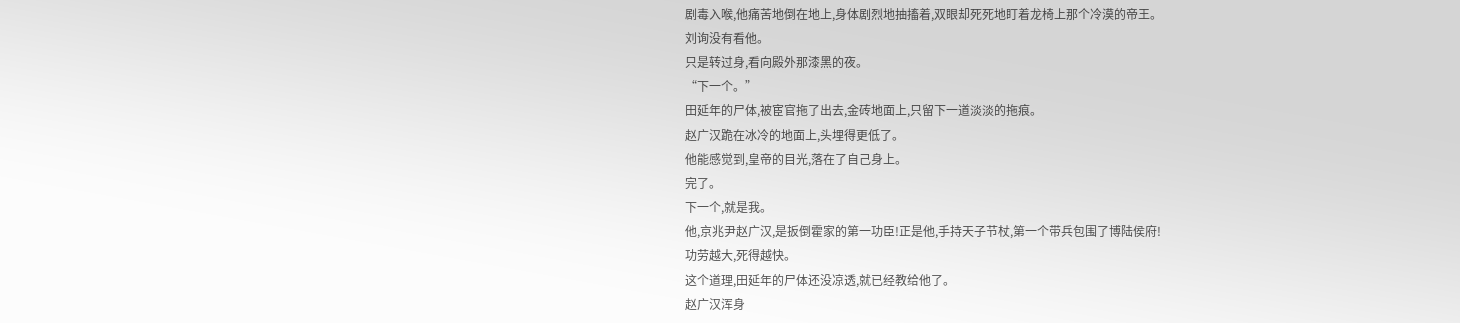剧毒入喉,他痛苦地倒在地上,身体剧烈地抽搐着,双眼却死死地盯着龙椅上那个冷漠的帝王。
刘询没有看他。
只是转过身,看向殿外那漆黑的夜。
“下一个。”
田延年的尸体,被宦官拖了出去,金砖地面上,只留下一道淡淡的拖痕。
赵广汉跪在冰冷的地面上,头埋得更低了。
他能感觉到,皇帝的目光,落在了自己身上。
完了。
下一个,就是我。
他,京兆尹赵广汉,是扳倒霍家的第一功臣!正是他,手持天子节杖,第一个带兵包围了博陆侯府!
功劳越大,死得越快。
这个道理,田延年的尸体还没凉透,就已经教给他了。
赵广汉浑身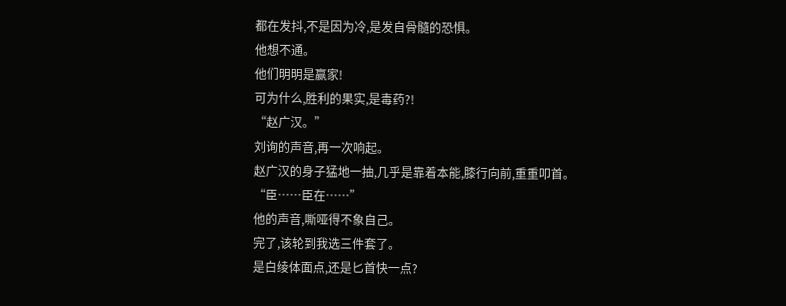都在发抖,不是因为冷,是发自骨髓的恐惧。
他想不通。
他们明明是赢家!
可为什么,胜利的果实,是毒药?!
“赵广汉。”
刘询的声音,再一次响起。
赵广汉的身子猛地一抽,几乎是靠着本能,膝行向前,重重叩首。
“臣……臣在……”
他的声音,嘶哑得不象自己。
完了,该轮到我选三件套了。
是白绫体面点,还是匕首快一点?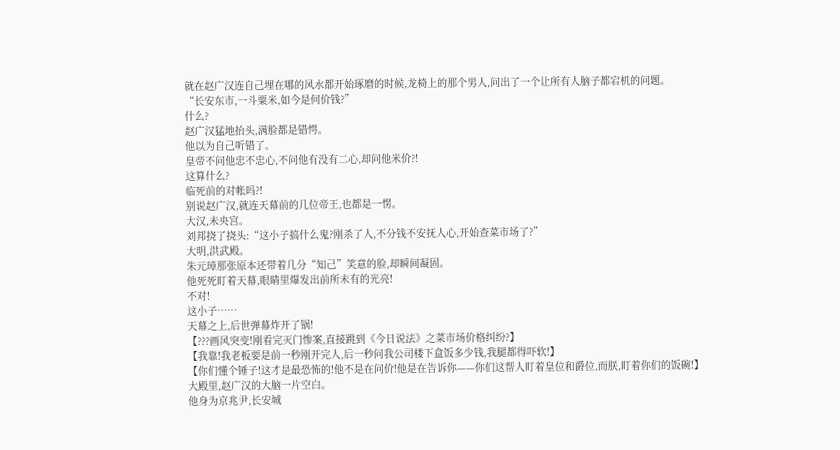就在赵广汉连自己埋在哪的风水都开始琢磨的时候,龙椅上的那个男人,问出了一个让所有人脑子都宕机的问题。
“长安东市,一斗粟米,如今是何价钱?”
什么?
赵广汉猛地抬头,满脸都是错愕。
他以为自己听错了。
皇帝不问他忠不忠心,不问他有没有二心,却问他米价?!
这算什么?
临死前的对帐吗?!
别说赵广汉,就连天幕前的几位帝王,也都是一愣。
大汉,未央宫。
刘邦挠了挠头:“这小子搞什么鬼?刚杀了人,不分钱不安抚人心,开始查菜市场了?”
大明,洪武殿。
朱元璋那张原本还带着几分“知己”笑意的脸,却瞬间凝固。
他死死盯着天幕,眼睛里爆发出前所未有的光亮!
不对!
这小子……
天幕之上,后世弹幕炸开了锅!
【???画风突变!刚看完灭门惨案,直接跳到《今日说法》之菜市场价格纠纷?】
【我靠!我老板要是前一秒刚开完人,后一秒问我公司楼下盒饭多少钱,我腿都得吓软!】
【你们懂个锤子!这才是最恐怖的!他不是在问价!他是在告诉你——你们这帮人盯着皇位和爵位,而朕,盯着你们的饭碗!】
大殿里,赵广汉的大脑一片空白。
他身为京兆尹,长安城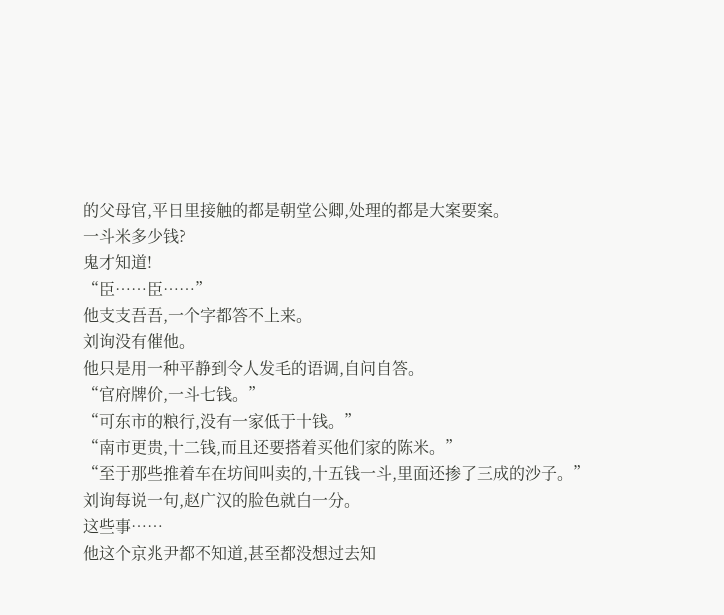的父母官,平日里接触的都是朝堂公卿,处理的都是大案要案。
一斗米多少钱?
鬼才知道!
“臣……臣……”
他支支吾吾,一个字都答不上来。
刘询没有催他。
他只是用一种平静到令人发毛的语调,自问自答。
“官府牌价,一斗七钱。”
“可东市的粮行,没有一家低于十钱。”
“南市更贵,十二钱,而且还要搭着买他们家的陈米。”
“至于那些推着车在坊间叫卖的,十五钱一斗,里面还掺了三成的沙子。”
刘询每说一句,赵广汉的脸色就白一分。
这些事……
他这个京兆尹都不知道,甚至都没想过去知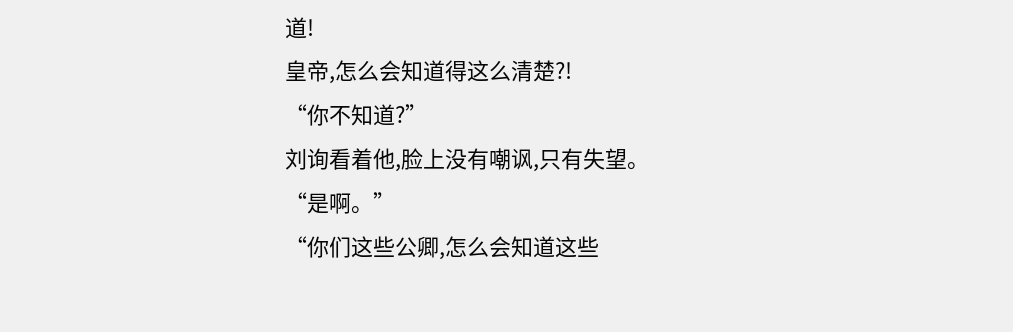道!
皇帝,怎么会知道得这么清楚?!
“你不知道?”
刘询看着他,脸上没有嘲讽,只有失望。
“是啊。”
“你们这些公卿,怎么会知道这些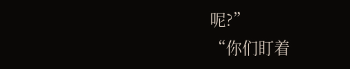呢?”
“你们盯着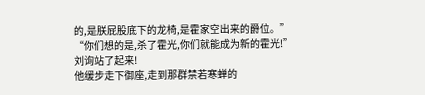的,是朕屁股底下的龙椅,是霍家空出来的爵位。”
“你们想的是,杀了霍光,你们就能成为新的霍光!”
刘询站了起来!
他缓步走下御座,走到那群禁若寒蝉的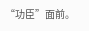“功臣”面前。